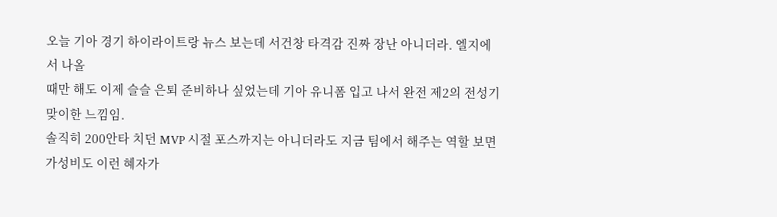오늘 기아 경기 하이라이트랑 뉴스 보는데 서건창 타격감 진짜 장난 아니더라. 엘지에서 나올
때만 해도 이제 슬슬 은퇴 준비하나 싶었는데 기아 유니폼 입고 나서 완전 제2의 전성기
맞이한 느낌임.
솔직히 200안타 치던 MVP 시절 포스까지는 아니더라도 지금 팀에서 해주는 역할 보면
가성비도 이런 혜자가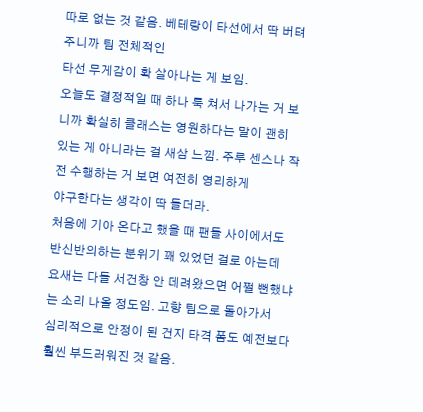따로 없는 것 같음. 베테랑이 타선에서 딱 버텨주니까 팀 전체적인
타선 무게감이 확 살아나는 게 보임.
오늘도 결정적일 때 하나 툭 쳐서 나가는 거 보니까 확실히 클래스는 영원하다는 말이 괜히
있는 게 아니라는 걸 새삼 느낌. 주루 센스나 작전 수행하는 거 보면 여전히 영리하게
야구한다는 생각이 딱 들더라.
처음에 기아 온다고 했을 때 팬들 사이에서도 반신반의하는 분위기 꽤 있었던 걸로 아는데
요새는 다들 서건창 안 데려왔으면 어쩔 뻔했냐는 소리 나올 정도임. 고향 팀으로 돌아가서
심리적으로 안정이 된 건지 타격 폼도 예전보다 훨씬 부드러워진 것 같음.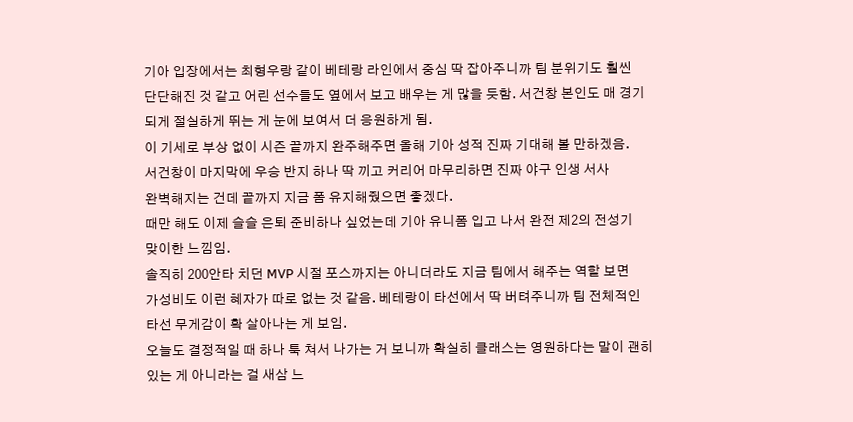기아 입장에서는 최형우랑 같이 베테랑 라인에서 중심 딱 잡아주니까 팀 분위기도 훨씬
단단해진 것 같고 어린 선수들도 옆에서 보고 배우는 게 많을 듯함. 서건창 본인도 매 경기
되게 절실하게 뛰는 게 눈에 보여서 더 응원하게 됨.
이 기세로 부상 없이 시즌 끝까지 완주해주면 올해 기아 성적 진짜 기대해 볼 만하겠음.
서건창이 마지막에 우승 반지 하나 딱 끼고 커리어 마무리하면 진짜 야구 인생 서사
완벽해지는 건데 끝까지 지금 폼 유지해줬으면 좋겠다.
때만 해도 이제 슬슬 은퇴 준비하나 싶었는데 기아 유니폼 입고 나서 완전 제2의 전성기
맞이한 느낌임.
솔직히 200안타 치던 MVP 시절 포스까지는 아니더라도 지금 팀에서 해주는 역할 보면
가성비도 이런 혜자가 따로 없는 것 같음. 베테랑이 타선에서 딱 버텨주니까 팀 전체적인
타선 무게감이 확 살아나는 게 보임.
오늘도 결정적일 때 하나 툭 쳐서 나가는 거 보니까 확실히 클래스는 영원하다는 말이 괜히
있는 게 아니라는 걸 새삼 느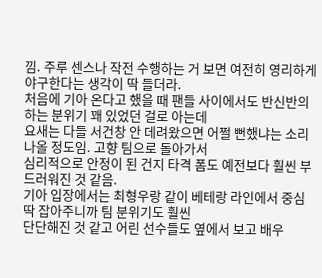낌. 주루 센스나 작전 수행하는 거 보면 여전히 영리하게
야구한다는 생각이 딱 들더라.
처음에 기아 온다고 했을 때 팬들 사이에서도 반신반의하는 분위기 꽤 있었던 걸로 아는데
요새는 다들 서건창 안 데려왔으면 어쩔 뻔했냐는 소리 나올 정도임. 고향 팀으로 돌아가서
심리적으로 안정이 된 건지 타격 폼도 예전보다 훨씬 부드러워진 것 같음.
기아 입장에서는 최형우랑 같이 베테랑 라인에서 중심 딱 잡아주니까 팀 분위기도 훨씬
단단해진 것 같고 어린 선수들도 옆에서 보고 배우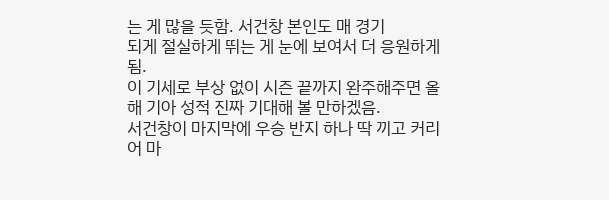는 게 많을 듯함. 서건창 본인도 매 경기
되게 절실하게 뛰는 게 눈에 보여서 더 응원하게 됨.
이 기세로 부상 없이 시즌 끝까지 완주해주면 올해 기아 성적 진짜 기대해 볼 만하겠음.
서건창이 마지막에 우승 반지 하나 딱 끼고 커리어 마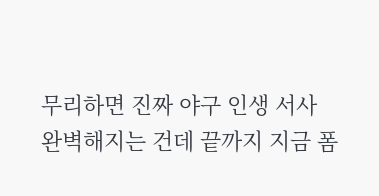무리하면 진짜 야구 인생 서사
완벽해지는 건데 끝까지 지금 폼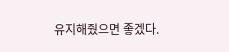유지해줬으면 좋겠다.